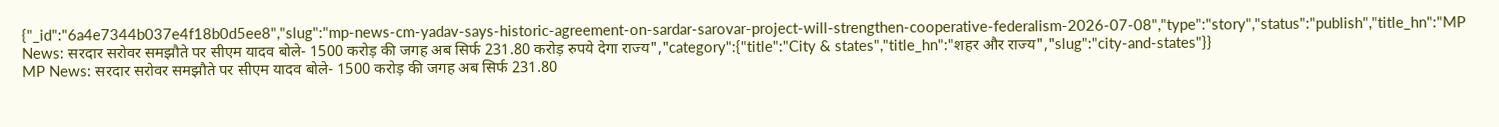{"_id":"6a4e7344b037e4f18b0d5ee8","slug":"mp-news-cm-yadav-says-historic-agreement-on-sardar-sarovar-project-will-strengthen-cooperative-federalism-2026-07-08","type":"story","status":"publish","title_hn":"MP News: सरदार सरोवर समझौते पर सीएम यादव बोले- 1500 करोड़ की जगह अब सिर्फ 231.80 करोड़ रुपये देगा राज्य","category":{"title":"City & states","title_hn":"शहर और राज्य","slug":"city-and-states"}}
MP News: सरदार सरोवर समझौते पर सीएम यादव बोले- 1500 करोड़ की जगह अब सिर्फ 231.80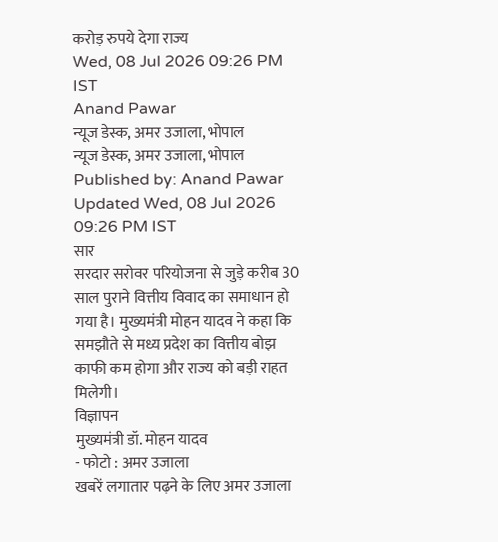करोड़ रुपये देगा राज्य
Wed, 08 Jul 2026 09:26 PM IST
Anand Pawar
न्यूज डेस्क, अमर उजाला, भोपाल
न्यूज डेस्क, अमर उजाला, भोपाल
Published by: Anand Pawar
Updated Wed, 08 Jul 2026 09:26 PM IST
सार
सरदार सरोवर परियोजना से जुड़े करीब 30 साल पुराने वित्तीय विवाद का समाधान हो गया है। मुख्यमंत्री मोहन यादव ने कहा कि समझौते से मध्य प्रदेश का वित्तीय बोझ काफी कम होगा और राज्य को बड़ी राहत मिलेगी।
विज्ञापन
मुख्यमंत्री डॉ. मोहन यादव
- फोटो : अमर उजाला
खबरें लगातार पढ़ने के लिए अमर उजाला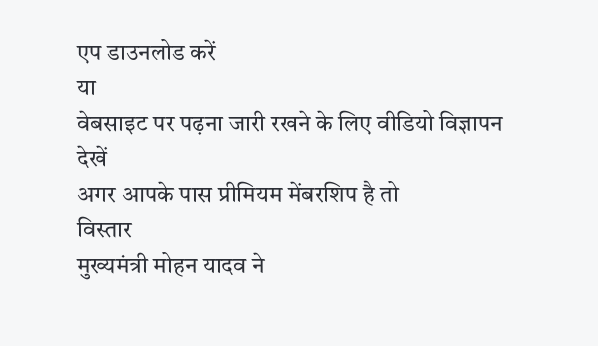एप डाउनलोड करें
या
वेबसाइट पर पढ़ना जारी रखने के लिए वीडियो विज्ञापन देखें
अगर आपके पास प्रीमियम मेंबरशिप है तो
विस्तार
मुख्यमंत्री मोहन यादव ने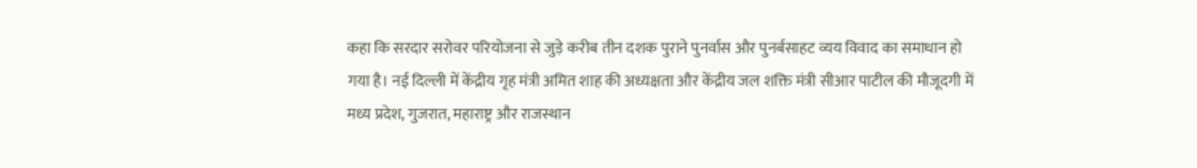कहा कि सरदार सरोवर परियोजना से जुड़े करीब तीन दशक पुराने पुनर्वास और पुनर्बसाहट व्यय विवाद का समाधान हो गया है। नई दिल्ली में केंद्रीय गृह मंत्री अमित शाह की अध्यक्षता और केंद्रीय जल शक्ति मंत्री सीआर पाटील की मौजूदगी में मध्य प्रदेश, गुजरात, महाराष्ट्र और राजस्थान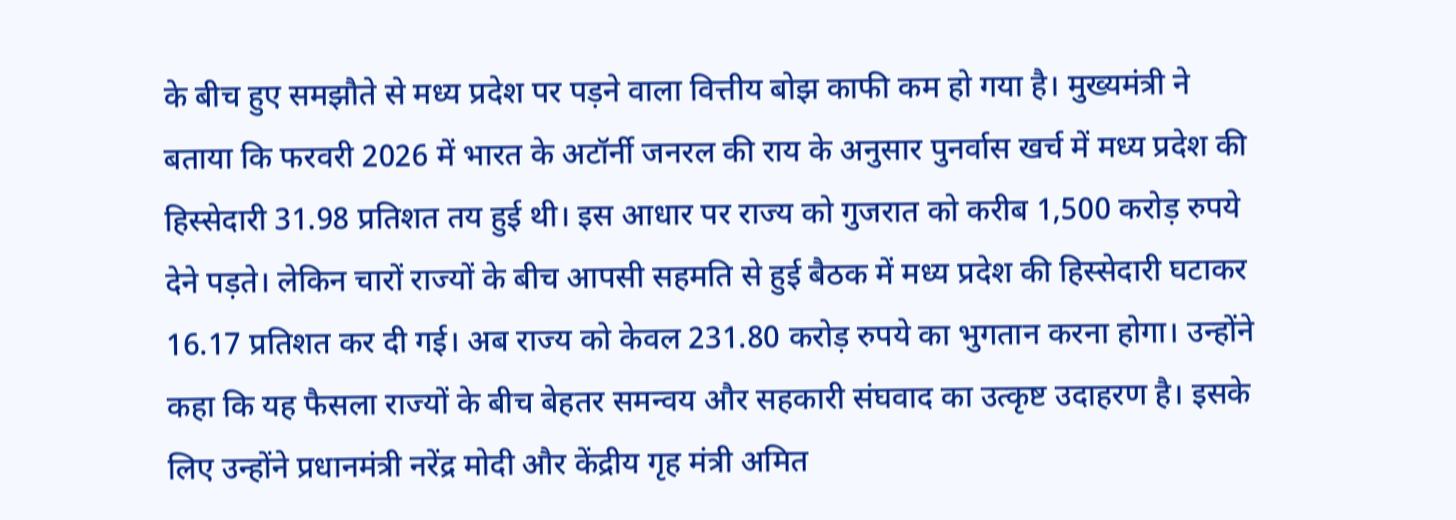के बीच हुए समझौते से मध्य प्रदेश पर पड़ने वाला वित्तीय बोझ काफी कम हो गया है। मुख्यमंत्री ने बताया कि फरवरी 2026 में भारत के अटॉर्नी जनरल की राय के अनुसार पुनर्वास खर्च में मध्य प्रदेश की हिस्सेदारी 31.98 प्रतिशत तय हुई थी। इस आधार पर राज्य को गुजरात को करीब 1,500 करोड़ रुपये देने पड़ते। लेकिन चारों राज्यों के बीच आपसी सहमति से हुई बैठक में मध्य प्रदेश की हिस्सेदारी घटाकर 16.17 प्रतिशत कर दी गई। अब राज्य को केवल 231.80 करोड़ रुपये का भुगतान करना होगा। उन्होंने कहा कि यह फैसला राज्यों के बीच बेहतर समन्वय और सहकारी संघवाद का उत्कृष्ट उदाहरण है। इसके लिए उन्होंने प्रधानमंत्री नरेंद्र मोदी और केंद्रीय गृह मंत्री अमित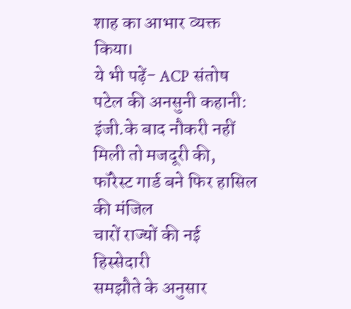शाह का आभार व्यक्त किया।
ये भी पढ़ें- ACP संतोष पटेल की अनसुनी कहानी: इंजी.के बाद नौकरी नहीं मिली तो मजदूरी की, फॉरेस्ट गार्ड बने फिर हासिल की मंजिल
चारों राज्यों की नई हिस्सेदारी
समझौते के अनुसार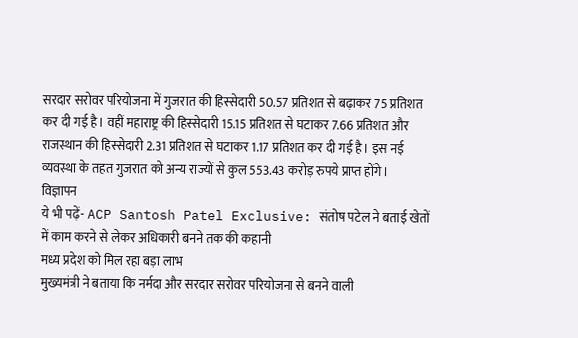सरदार सरोवर परियोजना में गुजरात की हिस्सेदारी 50.57 प्रतिशत से बढ़ाकर 75 प्रतिशत कर दी गई है। वहीं महाराष्ट्र की हिस्सेदारी 15.15 प्रतिशत से घटाकर 7.66 प्रतिशत और राजस्थान की हिस्सेदारी 2.31 प्रतिशत से घटाकर 1.17 प्रतिशत कर दी गई है। इस नई व्यवस्था के तहत गुजरात को अन्य राज्यों से कुल 553.43 करोड़ रुपये प्राप्त होंगे।
विज्ञापन
ये भी पढ़ें- ACP Santosh Patel Exclusive: संतोष पटेल ने बताई खेतों में काम करने से लेकर अधिकारी बनने तक की कहानी
मध्य प्रदेश को मिल रहा बड़ा लाभ
मुख्यमंत्री ने बताया कि नर्मदा और सरदार सरोवर परियोजना से बनने वाली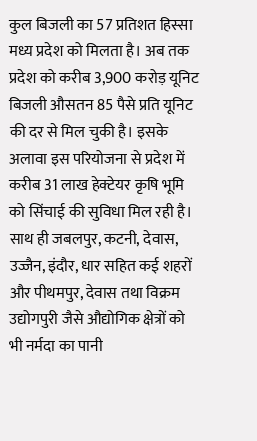कुल बिजली का 57 प्रतिशत हिस्सा मध्य प्रदेश को मिलता है। अब तक प्रदेश को करीब 3,900 करोड़ यूनिट बिजली औसतन 85 पैसे प्रति यूनिट की दर से मिल चुकी है। इसके अलावा इस परियोजना से प्रदेश में करीब 31 लाख हेक्टेयर कृषि भूमि को सिंचाई की सुविधा मिल रही है। साथ ही जबलपुर, कटनी, देवास, उज्जैन, इंदौर, धार सहित कई शहरों और पीथमपुर, देवास तथा विक्रम उद्योगपुरी जैसे औद्योगिक क्षेत्रों को भी नर्मदा का पानी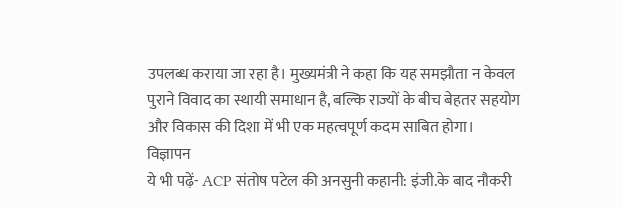उपलब्ध कराया जा रहा है। मुख्यमंत्री ने कहा कि यह समझौता न केवल पुराने विवाद का स्थायी समाधान है, बल्कि राज्यों के बीच बेहतर सहयोग और विकास की दिशा में भी एक महत्वपूर्ण कदम साबित होगा।
विज्ञापन
ये भी पढ़ें- ACP संतोष पटेल की अनसुनी कहानी: इंजी.के बाद नौकरी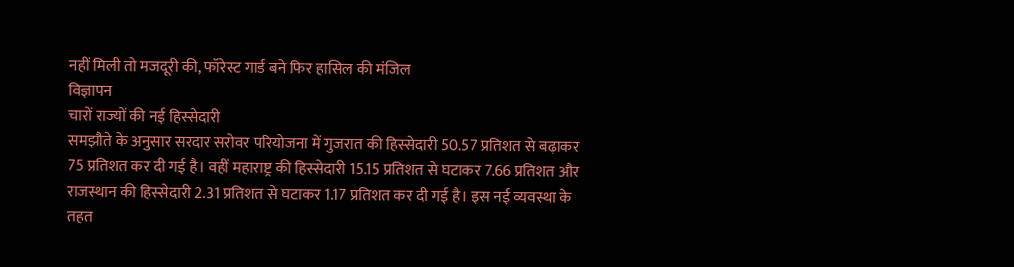नहीं मिली तो मजदूरी की, फॉरेस्ट गार्ड बने फिर हासिल की मंजिल
विज्ञापन
चारों राज्यों की नई हिस्सेदारी
समझौते के अनुसार सरदार सरोवर परियोजना में गुजरात की हिस्सेदारी 50.57 प्रतिशत से बढ़ाकर 75 प्रतिशत कर दी गई है। वहीं महाराष्ट्र की हिस्सेदारी 15.15 प्रतिशत से घटाकर 7.66 प्रतिशत और राजस्थान की हिस्सेदारी 2.31 प्रतिशत से घटाकर 1.17 प्रतिशत कर दी गई है। इस नई व्यवस्था के तहत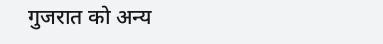गुजरात को अन्य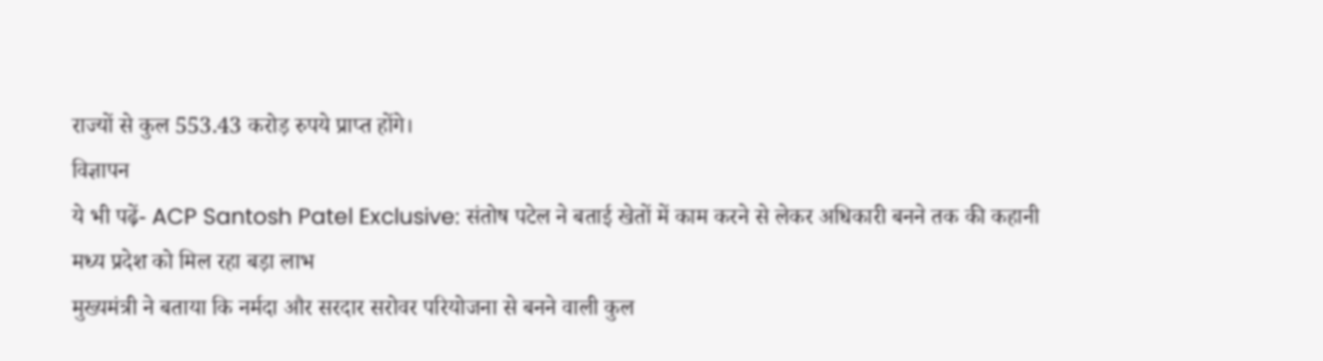राज्यों से कुल 553.43 करोड़ रुपये प्राप्त होंगे।
विज्ञापन
ये भी पढ़ें- ACP Santosh Patel Exclusive: संतोष पटेल ने बताई खेतों में काम करने से लेकर अधिकारी बनने तक की कहानी
मध्य प्रदेश को मिल रहा बड़ा लाभ
मुख्यमंत्री ने बताया कि नर्मदा और सरदार सरोवर परियोजना से बनने वाली कुल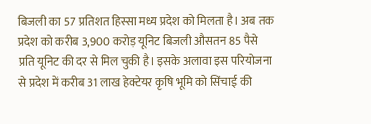बिजली का 57 प्रतिशत हिस्सा मध्य प्रदेश को मिलता है। अब तक प्रदेश को करीब 3,900 करोड़ यूनिट बिजली औसतन 85 पैसे प्रति यूनिट की दर से मिल चुकी है। इसके अलावा इस परियोजना से प्रदेश में करीब 31 लाख हेक्टेयर कृषि भूमि को सिंचाई की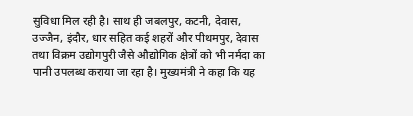सुविधा मिल रही है। साथ ही जबलपुर, कटनी, देवास, उज्जैन, इंदौर, धार सहित कई शहरों और पीथमपुर, देवास तथा विक्रम उद्योगपुरी जैसे औद्योगिक क्षेत्रों को भी नर्मदा का पानी उपलब्ध कराया जा रहा है। मुख्यमंत्री ने कहा कि यह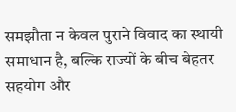समझौता न केवल पुराने विवाद का स्थायी समाधान है, बल्कि राज्यों के बीच बेहतर सहयोग और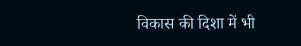विकास की दिशा में भी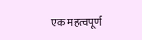एक महत्वपूर्ण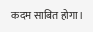कदम साबित होगा।